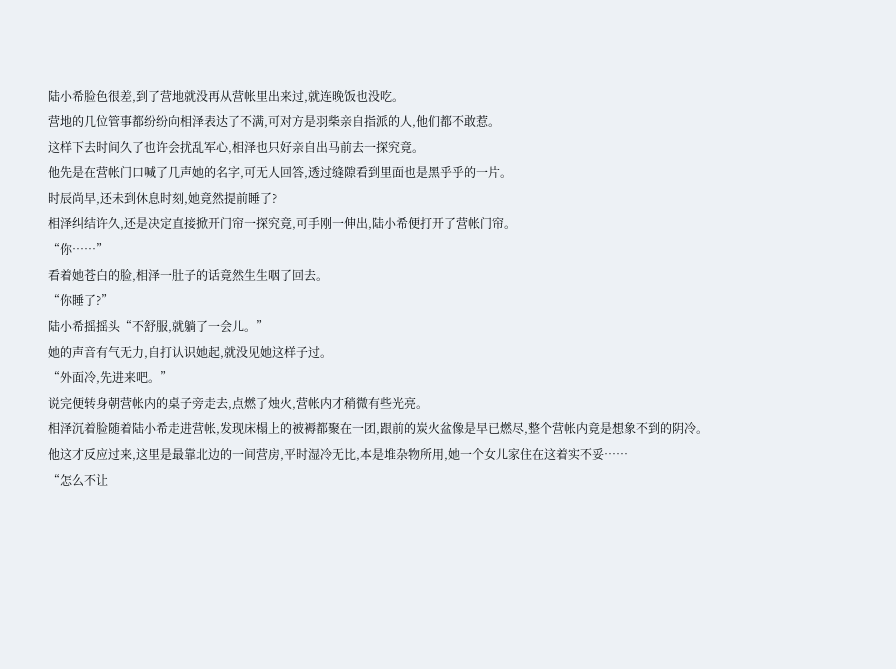陆小希脸色很差,到了营地就没再从营帐里出来过,就连晚饭也没吃。
营地的几位管事都纷纷向相泽表达了不满,可对方是羽柴亲自指派的人,他们都不敢惹。
这样下去时间久了也许会扰乱军心,相泽也只好亲自出马前去一探究竟。
他先是在营帐门口喊了几声她的名字,可无人回答,透过缝隙看到里面也是黑乎乎的一片。
时辰尚早,还未到休息时刻,她竟然提前睡了?
相泽纠结许久,还是决定直接掀开门帘一探究竟,可手刚一伸出,陆小希便打开了营帐门帘。
“你……”
看着她苍白的脸,相泽一肚子的话竟然生生咽了回去。
“你睡了?”
陆小希摇摇头“不舒服,就躺了一会儿。”
她的声音有气无力,自打认识她起,就没见她这样子过。
“外面冷,先进来吧。”
说完便转身朝营帐内的桌子旁走去,点燃了烛火,营帐内才稍微有些光亮。
相泽沉着脸随着陆小希走进营帐,发现床榻上的被褥都聚在一团,跟前的炭火盆像是早已燃尽,整个营帐内竟是想象不到的阴冷。
他这才反应过来,这里是最靠北边的一间营房,平时湿冷无比,本是堆杂物所用,她一个女儿家住在这着实不妥……
“怎么不让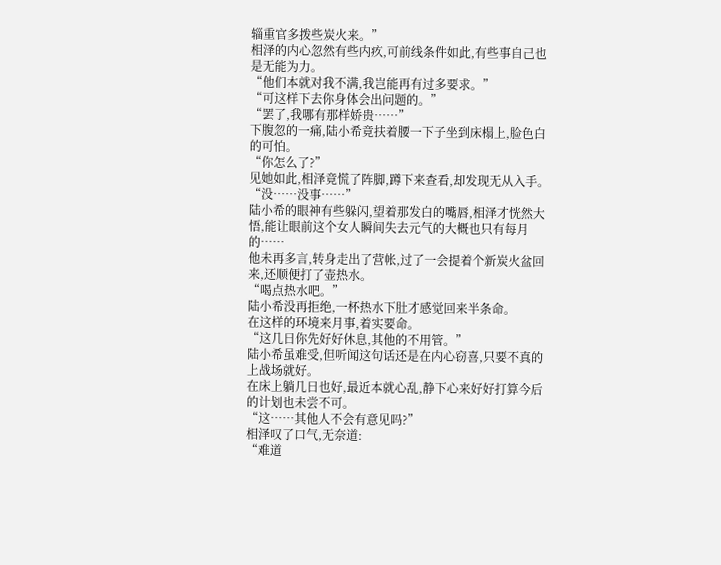辎重官多拨些炭火来。”
相泽的内心忽然有些内疚,可前线条件如此,有些事自己也是无能为力。
“他们本就对我不满,我岂能再有过多要求。”
“可这样下去你身体会出问题的。”
“罢了,我哪有那样娇贵……”
下腹忽的一痛,陆小希竟扶着腰一下子坐到床榻上,脸色白的可怕。
“你怎么了?”
见她如此,相泽竟慌了阵脚,蹲下来查看,却发现无从入手。
“没……没事……”
陆小希的眼神有些躲闪,望着那发白的嘴唇,相泽才恍然大悟,能让眼前这个女人瞬间失去元气的大概也只有每月的……
他未再多言,转身走出了营帐,过了一会提着个新炭火盆回来,还顺便打了壶热水。
“喝点热水吧。”
陆小希没再拒绝,一杯热水下肚才感觉回来半条命。
在这样的环境来月事,着实要命。
“这几日你先好好休息,其他的不用管。”
陆小希虽难受,但听闻这句话还是在内心窃喜,只要不真的上战场就好。
在床上躺几日也好,最近本就心乱,静下心来好好打算今后的计划也未尝不可。
“这……其他人不会有意见吗?”
相泽叹了口气,无奈道:
“难道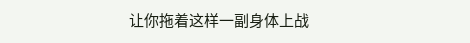让你拖着这样一副身体上战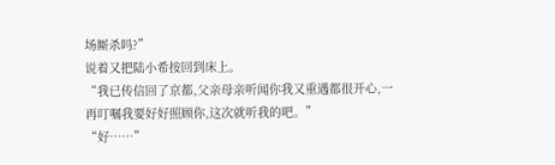场厮杀吗?”
说着又把陆小希按回到床上。
“我已传信回了京都,父亲母亲听闻你我又重遇都很开心,一再叮嘱我要好好照顾你,这次就听我的吧。”
“好……”